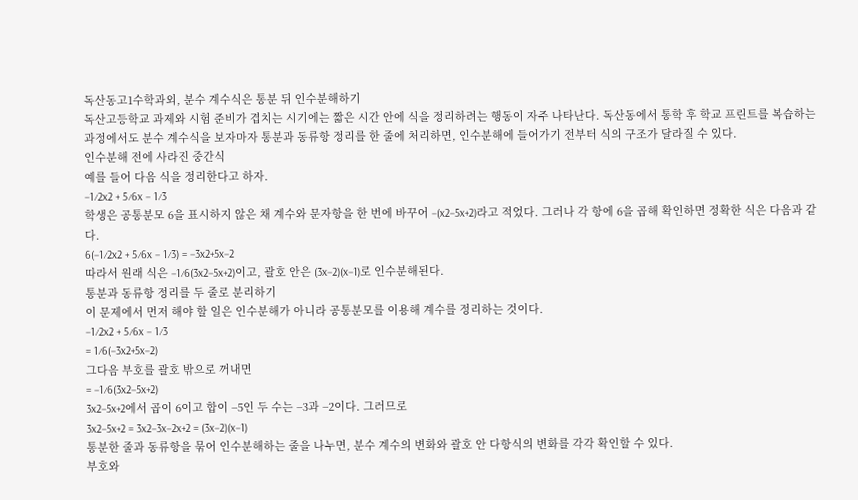독산동고1수학과외, 분수 계수식은 통분 뒤 인수분해하기
독산고등학교 과제와 시험 준비가 겹치는 시기에는 짧은 시간 안에 식을 정리하려는 행동이 자주 나타난다. 독산동에서 통학 후 학교 프린트를 복습하는 과정에서도 분수 계수식을 보자마자 통분과 동류항 정리를 한 줄에 처리하면, 인수분해에 들어가기 전부터 식의 구조가 달라질 수 있다.
인수분해 전에 사라진 중간식
예를 들어 다음 식을 정리한다고 하자.
−1⁄2x2 + 5⁄6x − 1⁄3
학생은 공통분모 6을 표시하지 않은 채 계수와 문자항을 한 번에 바꾸어 −(x2−5x+2)라고 적었다. 그러나 각 항에 6을 곱해 확인하면 정확한 식은 다음과 같다.
6(−1⁄2x2 + 5⁄6x − 1⁄3) = −3x2+5x−2
따라서 원래 식은 −1⁄6(3x2−5x+2)이고, 괄호 안은 (3x−2)(x−1)로 인수분해된다.
통분과 동류항 정리를 두 줄로 분리하기
이 문제에서 먼저 해야 할 일은 인수분해가 아니라 공통분모를 이용해 계수를 정리하는 것이다.
−1⁄2x2 + 5⁄6x − 1⁄3
= 1⁄6(−3x2+5x−2)
그다음 부호를 괄호 밖으로 꺼내면
= −1⁄6(3x2−5x+2)
3x2−5x+2에서 곱이 6이고 합이 −5인 두 수는 −3과 −2이다. 그러므로
3x2−5x+2 = 3x2−3x−2x+2 = (3x−2)(x−1)
통분한 줄과 동류항을 묶어 인수분해하는 줄을 나누면, 분수 계수의 변화와 괄호 안 다항식의 변화를 각각 확인할 수 있다.
부호와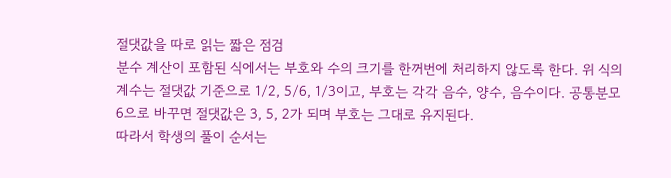절댓값을 따로 읽는 짧은 점검
분수 계산이 포함된 식에서는 부호와 수의 크기를 한꺼번에 처리하지 않도록 한다. 위 식의 계수는 절댓값 기준으로 1/2, 5/6, 1/3이고, 부호는 각각 음수, 양수, 음수이다. 공통분모 6으로 바꾸면 절댓값은 3, 5, 2가 되며 부호는 그대로 유지된다.
따라서 학생의 풀이 순서는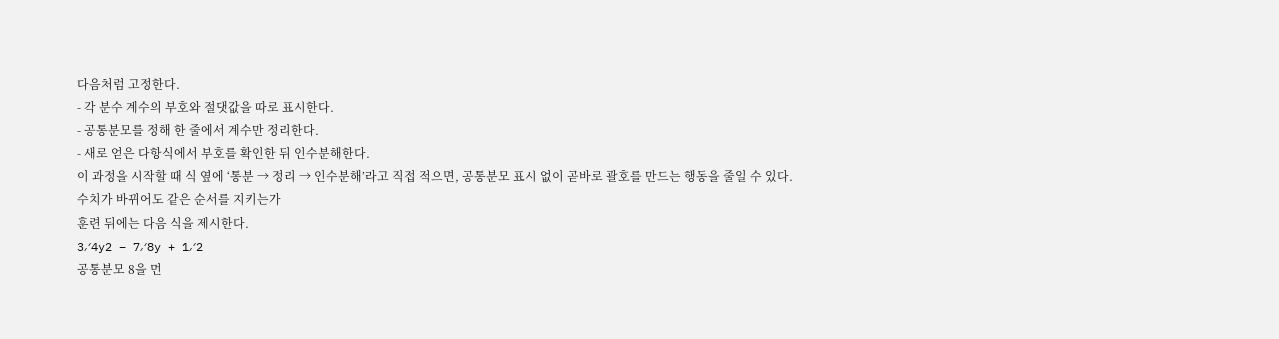다음처럼 고정한다.
- 각 분수 계수의 부호와 절댓값을 따로 표시한다.
- 공통분모를 정해 한 줄에서 계수만 정리한다.
- 새로 얻은 다항식에서 부호를 확인한 뒤 인수분해한다.
이 과정을 시작할 때 식 옆에 ‘통분 → 정리 → 인수분해’라고 직접 적으면, 공통분모 표시 없이 곧바로 괄호를 만드는 행동을 줄일 수 있다.
수치가 바뀌어도 같은 순서를 지키는가
훈련 뒤에는 다음 식을 제시한다.
3⁄4y2 − 7⁄8y + 1⁄2
공통분모 8을 먼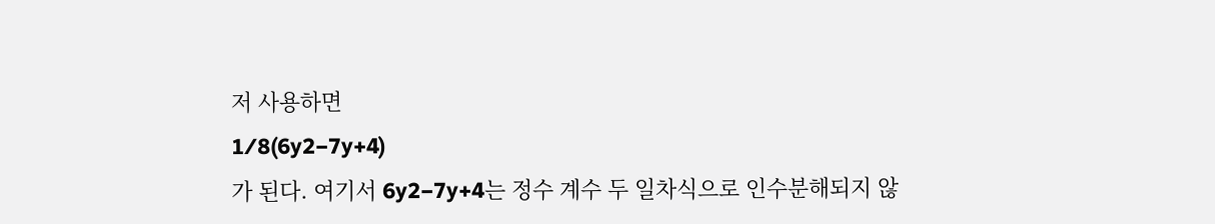저 사용하면
1⁄8(6y2−7y+4)
가 된다. 여기서 6y2−7y+4는 정수 계수 두 일차식으로 인수분해되지 않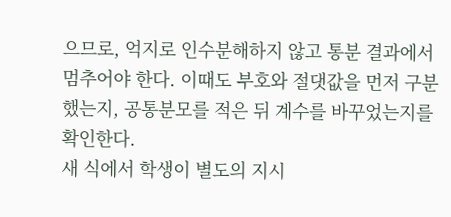으므로, 억지로 인수분해하지 않고 통분 결과에서 멈추어야 한다. 이때도 부호와 절댓값을 먼저 구분했는지, 공통분모를 적은 뒤 계수를 바꾸었는지를 확인한다.
새 식에서 학생이 별도의 지시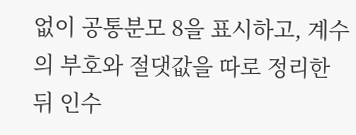없이 공통분모 8을 표시하고, 계수의 부호와 절댓값을 따로 정리한 뒤 인수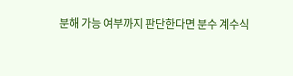분해 가능 여부까지 판단한다면 분수 계수식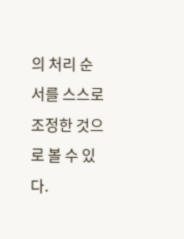의 처리 순서를 스스로 조정한 것으로 볼 수 있다.